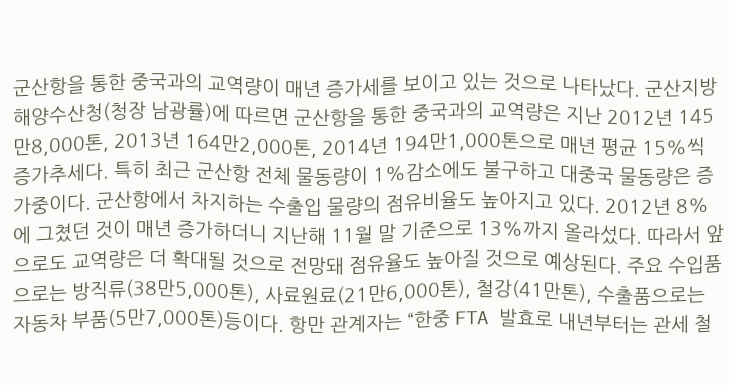군산항을 통한 중국과의 교역량이 매년 증가세를 보이고 있는 것으로 나타났다. 군산지방해양수산청(청장 남광률)에 따르면 군산항을 통한 중국과의 교역량은 지난 2012년 145만8,000톤, 2013년 164만2,000톤, 2014년 194만1,000톤으로 매년 평균 15%씩 증가추세다. 특히 최근 군산항 전체 물동량이 1%감소에도 불구하고 대중국 물동량은 증가중이다. 군산항에서 차지하는 수출입 물량의 점유비율도 높아지고 있다. 2012년 8%에 그쳤던 것이 매년 증가하더니 지난해 11월 말 기준으로 13%까지 올라섰다. 따라서 앞으로도 교역량은 더 확대될 것으로 전망돼 점유율도 높아질 것으로 예상된다. 주요 수입품으로는 방직류(38만5,000톤), 사료원료(21만6,000톤), 철강(41만톤), 수출품으로는 자동차 부품(5만7,000톤)등이다. 항만 관계자는 “한중 FTA 발효로 내년부터는 관세 철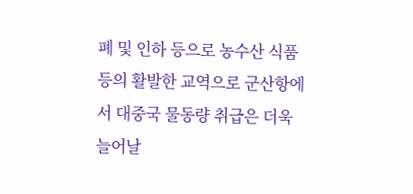폐 및 인하 등으로 농수산 식품 등의 활발한 교역으로 군산항에서 대중국 물동량 취급은 더욱 늘어날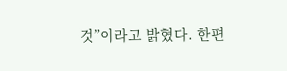것”이라고 밝혔다. 한편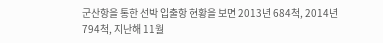군산항을 통한 선박 입출항 현황을 보면 2013년 684척, 2014년 794척, 지난해 11월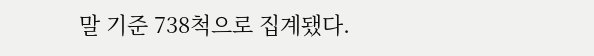말 기준 738척으로 집계됐다.